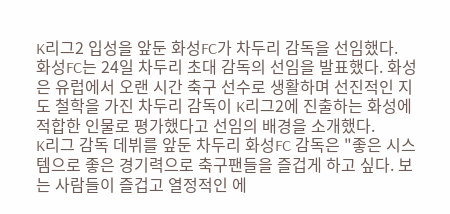K리그2 입성을 앞둔 화성FC가 차두리 감독을 선임했다.
화성FC는 24일 차두리 초대 감독의 선임을 발표했다. 화성은 유럽에서 오랜 시간 축구 선수로 생활하며 선진적인 지도 철학을 가진 차두리 감독이 K리그2에 진출하는 화성에 적합한 인물로 평가했다고 선임의 배경을 소개했다.
K리그 감독 데뷔를 앞둔 차두리 화성FC 감독은 "좋은 시스템으로 좋은 경기력으로 축구팬들을 즐겁게 하고 싶다. 보는 사람들이 즐겁고 열정적인 에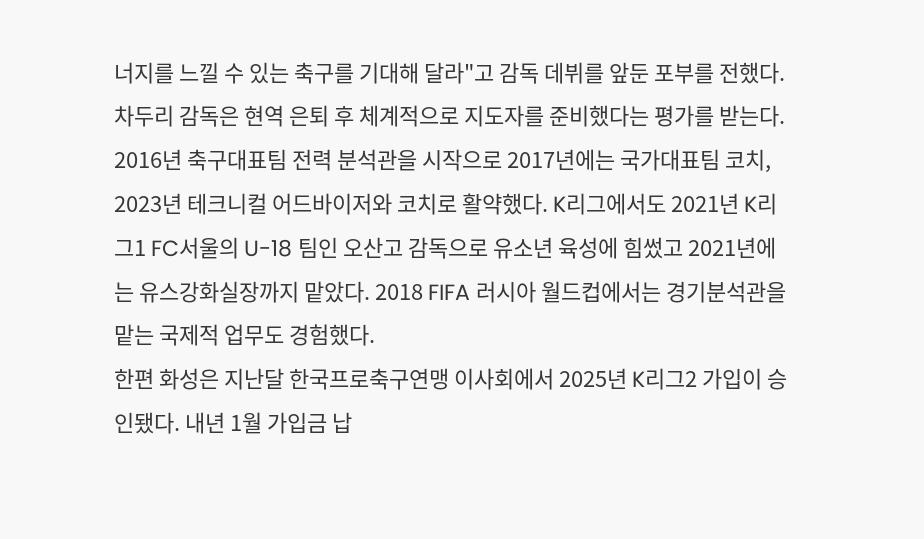너지를 느낄 수 있는 축구를 기대해 달라"고 감독 데뷔를 앞둔 포부를 전했다.
차두리 감독은 현역 은퇴 후 체계적으로 지도자를 준비했다는 평가를 받는다. 2016년 축구대표팀 전력 분석관을 시작으로 2017년에는 국가대표팀 코치, 2023년 테크니컬 어드바이저와 코치로 활약했다. K리그에서도 2021년 K리그1 FC서울의 U-18 팀인 오산고 감독으로 유소년 육성에 힘썼고 2021년에는 유스강화실장까지 맡았다. 2018 FIFA 러시아 월드컵에서는 경기분석관을 맡는 국제적 업무도 경험했다.
한편 화성은 지난달 한국프로축구연맹 이사회에서 2025년 K리그2 가입이 승인됐다. 내년 1월 가입금 납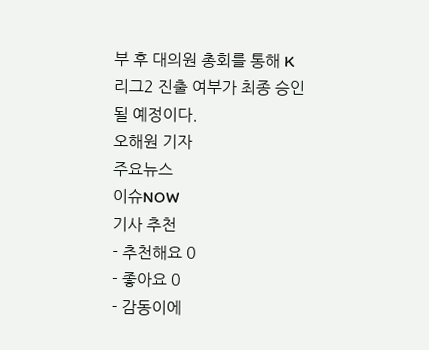부 후 대의원 총회를 통해 K리그2 진출 여부가 최종 승인될 예정이다.
오해원 기자
주요뉴스
이슈NOW
기사 추천
- 추천해요 0
- 좋아요 0
- 감동이에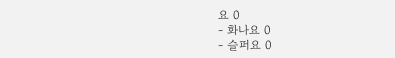요 0
- 화나요 0
- 슬퍼요 0